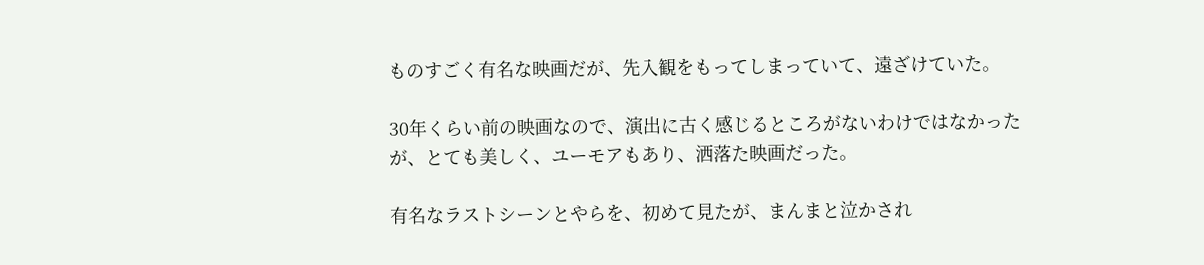ものすごく有名な映画だが、先入観をもってしまっていて、遠ざけていた。

30年くらい前の映画なので、演出に古く感じるところがないわけではなかったが、とても美しく、ユーモアもあり、洒落た映画だった。

有名なラストシーンとやらを、初めて見たが、まんまと泣かされ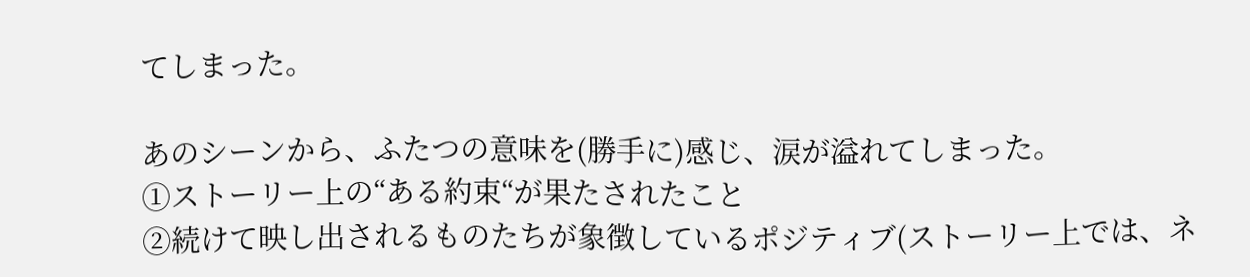てしまった。

あのシーンから、ふたつの意味を(勝手に)感じ、涙が溢れてしまった。
①ストーリー上の“ある約束“が果たされたこと
②続けて映し出されるものたちが象徴しているポジティブ(ストーリー上では、ネ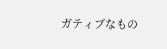ガティブなもの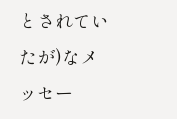とされていたが)なメッセー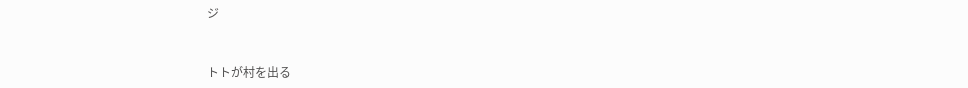ジ


トトが村を出る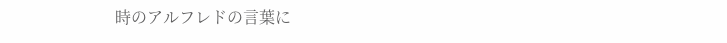時のアルフレドの言葉に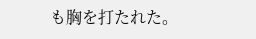も胸を打たれた。